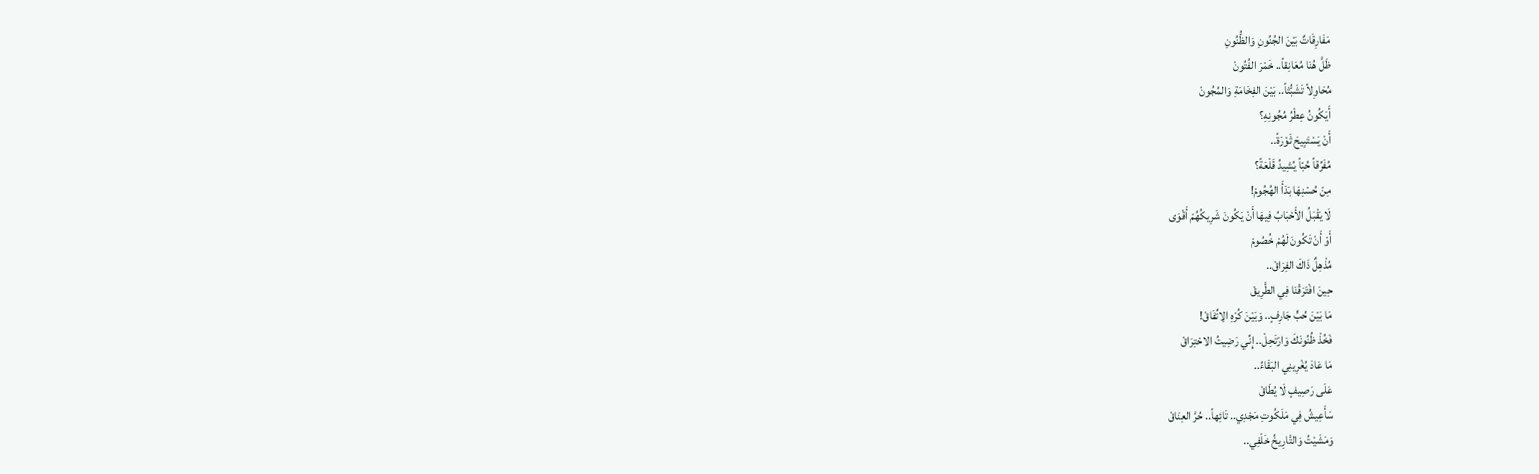مَفَارِقَاتٌ بَيْنَ الجُنُونِ وَالظُّنُونِ
ظَلَّ هُنَا مُعَانِقاً.. خَمْرَ الفُتُونْ
مُحَاوِلاً تَشَبُّثاً.. بَيْنَ الفِخَامَةِ وَالمُجُونْ
أَيَكُونُ عِطْرُ مُجُونِهِ؟
أَنْ يَسْتَبِيحَ ثَوْرَةً..
مُفَرِّقاً حُبّاً يُشِيدُ قَلْعَةً؟
مِنْ حُسْنِهَا بَدَأَ الهُجُومْ!
لَا يَقْبَلُ الأَحْبَابُ فِيهَا أَنْ يَكُونَ شَرِيكُهُمْ أَقْوَى
أَوْ أَنْ تَكُونَ لَهُمْ خُصُومْ
مُذْهِلٌ ذَاكَ الفِرَاقْ..
حِينَ افْتَرَقْنَا فِي الطَّرِيقْ
مَا بَيْنَ حُبٍّ جَارِفٍ.. وَبَيْنَ كُرْهِ الِاتِّفَاقْ!
فَخُذْ ظُنُونَكَ وَارْتَحِلْ.. إِنِّي رَضِيتُ الاحْتِرَاقْ
مَا عَادَ يُغْرِينِي البَقَاءُ..
عَلَى رَصِيفٍ لَا يُطَاقْ
سَأَعِيشُ فِي مَلَكُوتِ مَجْدِي.. تَائِهاً.. حُرَّ العِنَاقْ
وَمَشَيْتُ وَالتَّارِيخُ خَلْفِي..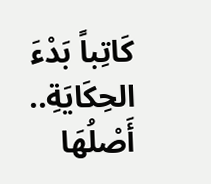كَاتِباً بَدْءَ الحِكَايَةِ..
أَصْلُهَا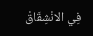فِي الانْشِقَاقْ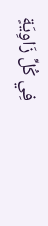فِي كُلِّ زَاوِيَةٍ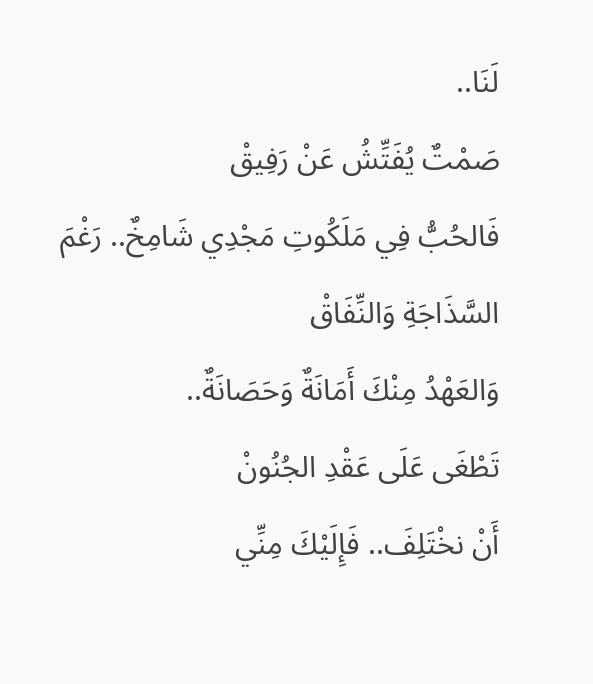لَنَا..
صَمْتٌ يُفَتِّشُ عَنْ رَفِيقْ
فَالحُبُّ فِي مَلَكُوتِ مَجْدِي شَامِخٌ.. رَغْمَ السَّذَاجَةِ وَالنِّفَاقْ
وَالعَهْدُ مِنْكَ أَمَانَةٌ وَحَصَانَةٌ..
تَطْغَى عَلَى عَقْدِ الجُنُونْ
أَنْ نخْتَلِفَ.. فَإِلَيْكَ مِنِّي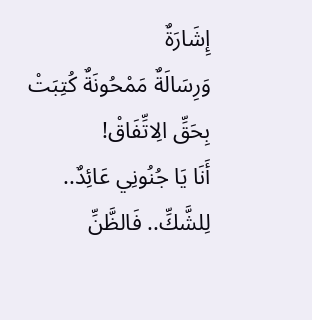إِشَارَةٌ
وَرِسَالَةٌ مَمْحُونَةٌ كُتِبَتْ بِحَقِّ الِاتِّفَاقْ!
أَنَا يَا جُنُونِي عَائِدٌ.. لِلشَّكِّ.. فَالظَّنِّ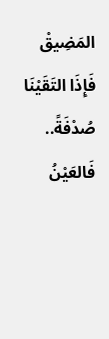المَضِيقْ
فَإِذَا التَقَيْنَا صُدْفَةً..
فَالعَيْنُ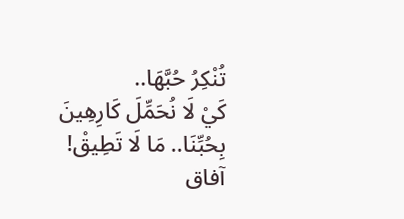تُنْكِرُ حُبَّهَا..
كَيْ لَا نُحَمِّلَ كَارِهِينَ بِحُبِّنَا.. مَا لَا تَطِيقْ!
آفاق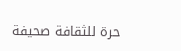حرة للثقافة صحيفة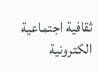ثقافية اجتماعية الكترونية